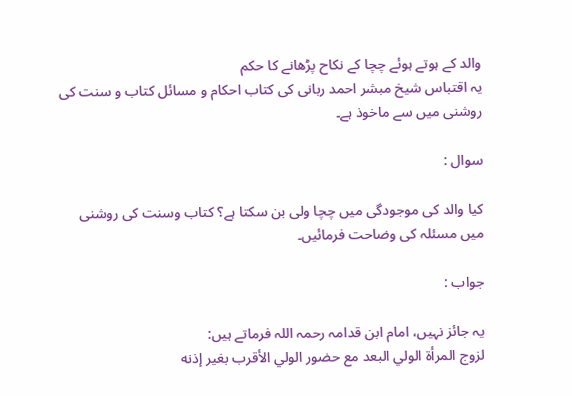والد کے ہوتے ہوئے چچا کے نکاح پڑھانے کا حکم
یہ اقتباس شیخ مبشر احمد ربانی کی کتاب احکام و مسائل کتاب و سنت کی روشنی میں سے ماخوذ ہے۔

سوال :

کیا والد کی موجودگی میں چچا ولی بن سکتا ہے؟ کتاب وسنت کی روشنی میں مسئلہ کی وضاحت فرمائیں۔

جواب :

یہ جائز نہیں، امام ابن قدامہ رحمہ اللہ فرماتے ہیں:
لزوج المرأة الولي البعد مع حضور الولي الأقرب بغير إذنه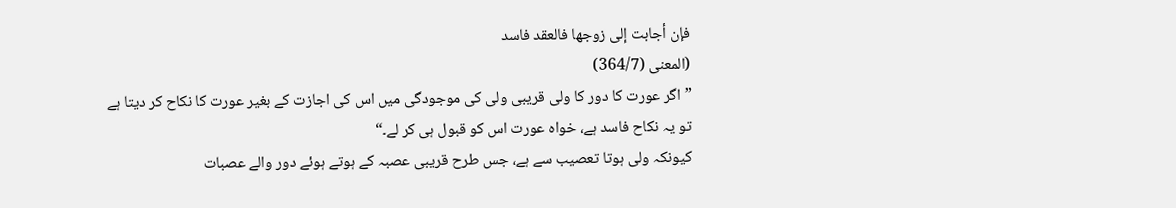فإن أجابت إلى زوجها فالعقد فاسد
(المعنى (364/7)
”اگر عورت کا دور کا ولی قریبی ولی کی موجودگی میں اس کی اجازت کے بغیر عورت کا نکاح کر دیتا ہے تو یہ نکاح فاسد ہے، خواہ عورت اس کو قبول ہی کر لے۔“
کیونکہ ولی ہوتا تعصیب سے ہے، جس طرح قریبی عصبہ کے ہوتے ہوئے دور والے عصبات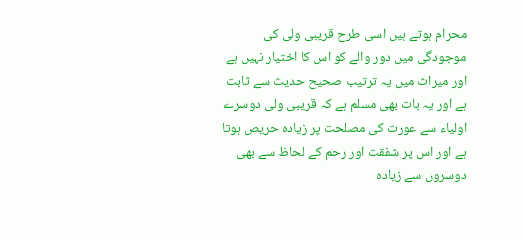محرام ہوتے ہیں اسی طرح قریبی ولی کی موجودگی میں دور والے کو اس کا اختیار نہیں ہے اور میراث میں یہ ترتیب صحیح حدیث سے ثابت ہے اور یہ بات بھی مسلم ہے کہ قریبی ولی دوسرے اولیاء سے عورت کی مصلحت پر زیادہ حریص ہوتا ہے اور اس پر شفقت اور رحم کے لحاظ سے بھی دوسروں سے زیادہ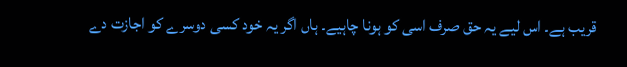قریب ہے۔ اس لیے یہ حق صرف اسی کو ہونا چاہیے۔ ہاں اگر یہ خود کسی دوسرے کو اجازت دے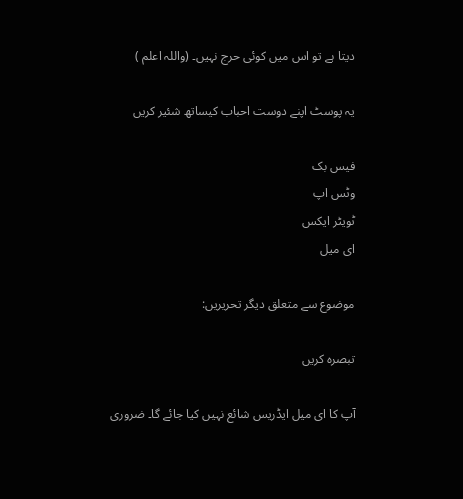دیتا ہے تو اس میں کوئی حرج نہیں۔ (واللہ اعلم )

یہ پوسٹ اپنے دوست احباب کیساتھ شئیر کریں

فیس بک
وٹس اپ
ٹویٹر ایکس
ای میل

موضوع سے متعلق دیگر تحریریں:

تبصرہ کریں

آپ کا ای میل ایڈریس شائع نہیں کیا جائے گا۔ ضروری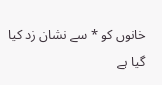خانوں کو * سے نشان زد کیا گیا ہے